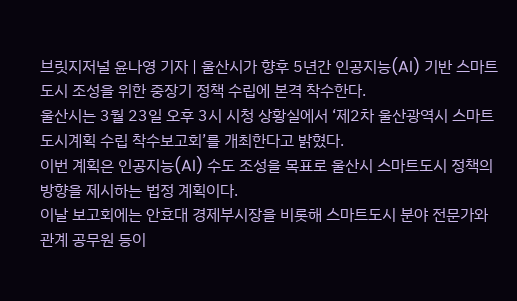브릿지저널 윤나영 기자 | 울산시가 향후 5년간 인공지능(AI) 기반 스마트도시 조성을 위한 중장기 정책 수립에 본격 착수한다.
울산시는 3월 23일 오후 3시 시청 상황실에서 ‘제2차 울산광역시 스마트도시계획 수립 착수보고회’를 개최한다고 밝혔다.
이번 계획은 인공지능(AI) 수도 조성을 목표로 울산시 스마트도시 정책의 방향을 제시하는 법정 계획이다.
이날 보고회에는 안효대 경제부시장을 비롯해 스마트도시 분야 전문가와 관계 공무원 등이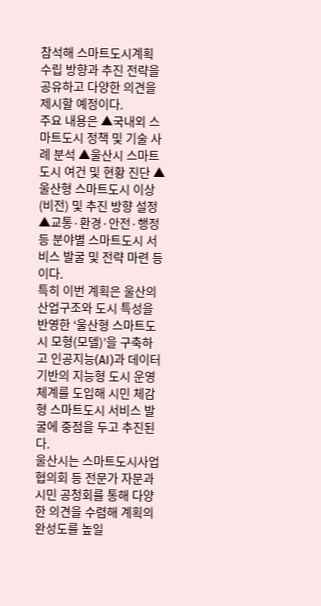참석해 스마트도시계획 수립 방향과 추진 전략을 공유하고 다양한 의견을 제시할 예정이다.
주요 내용은 ▲국내외 스마트도시 정책 및 기술 사례 분석 ▲울산시 스마트도시 여건 및 현황 진단 ▲울산형 스마트도시 이상(비전) 및 추진 방향 설정 ▲교통·환경·안전·행정 등 분야별 스마트도시 서비스 발굴 및 전략 마련 등이다.
특히 이번 계획은 울산의 산업구조와 도시 특성을 반영한 ‘울산형 스마트도시 모형(모델)’을 구축하고 인공지능(AI)과 데이터 기반의 지능형 도시 운영체계를 도입해 시민 체감형 스마트도시 서비스 발굴에 중점을 두고 추진된다.
울산시는 스마트도시사업협의회 등 전문가 자문과 시민 공청회를 통해 다양한 의견을 수렴해 계획의 완성도를 높일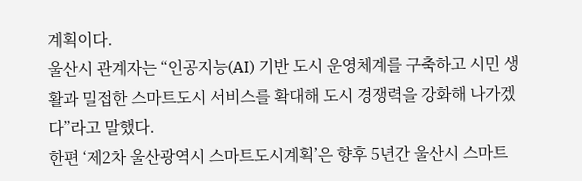계획이다.
울산시 관계자는 “인공지능(AI) 기반 도시 운영체계를 구축하고 시민 생활과 밀접한 스마트도시 서비스를 확대해 도시 경쟁력을 강화해 나가겠다”라고 말했다.
한편 ‘제2차 울산광역시 스마트도시계획’은 향후 5년간 울산시 스마트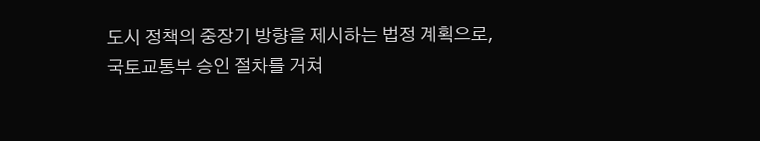도시 정책의 중장기 방향을 제시하는 법정 계획으로, 국토교통부 승인 절차를 거쳐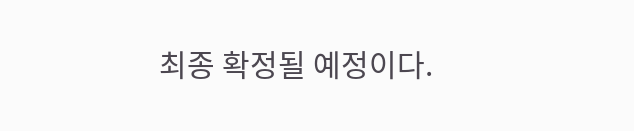최종 확정될 예정이다.